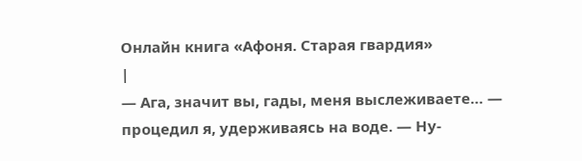Онлайн книга «Афоня. Старая гвардия»
|
— Ага, значит вы, гады, меня выслеживаете… — процедил я, удерживаясь на воде. — Ну-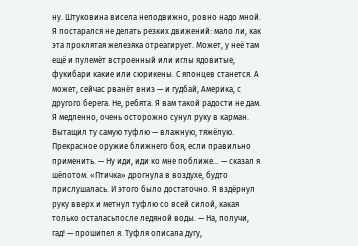ну. Штуковина висела неподвижно, ровно надо мной. Я постарался не делать резких движений: мало ли, как эта проклятая железяка отреагирует. Может, у неё там ещё и пулемёт встроенный или иглы ядовитые, фукибари какие или сюрикены. С японцев станется. А может, сейчас рванёт вниз — и гудбай, Америка, с другого берега. Не, ребята. Я вам такой радости не дам. Я медленно, очень осторожно сунул руку в карман. Вытащил ту самую туфлю — влажную, тяжёлую. Прекрасное оружие ближнего боя, если правильно применить. — Ну иди, иди ко мне поближе… — сказал я шёпотом. «Птичка» дрогнула в воздухе, будто прислушалась. И этого было достаточно. Я вздёрнул руку вверх и метнул туфлю со всей силой, какая только осталасьпосле ледяной воды. — На, получи, гад! — прошипел я. Туфля описала дугу,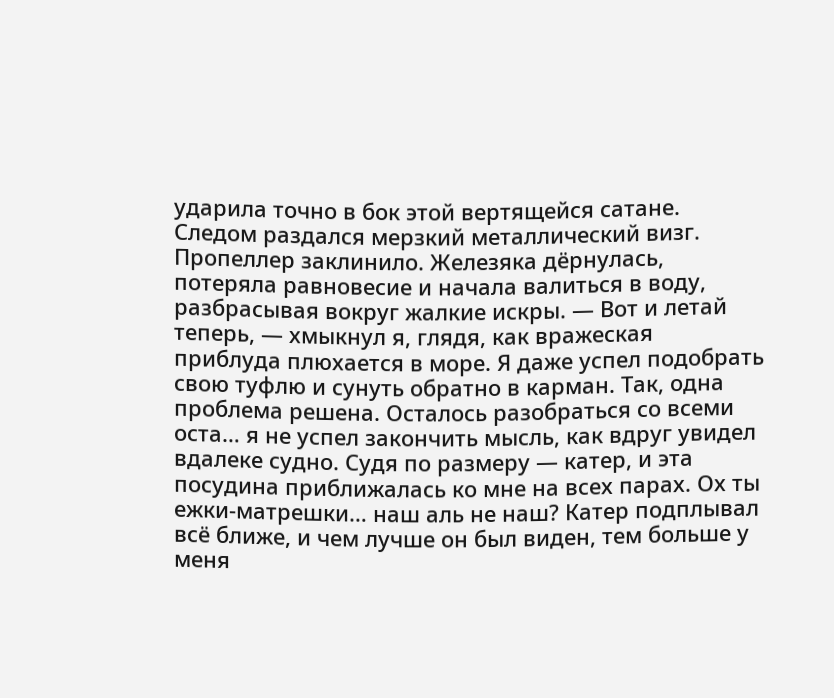ударила точно в бок этой вертящейся сатане. Следом раздался мерзкий металлический визг. Пропеллер заклинило. Железяка дёрнулась, потеряла равновесие и начала валиться в воду, разбрасывая вокруг жалкие искры. — Вот и летай теперь, — хмыкнул я, глядя, как вражеская приблуда плюхается в море. Я даже успел подобрать свою туфлю и сунуть обратно в карман. Так, одна проблема решена. Осталось разобраться со всеми оста… я не успел закончить мысль, как вдруг увидел вдалеке судно. Судя по размеру — катер, и эта посудина приближалась ко мне на всех парах. Ох ты ежки-матрешки… наш аль не наш? Катер подплывал всё ближе, и чем лучше он был виден, тем больше у меня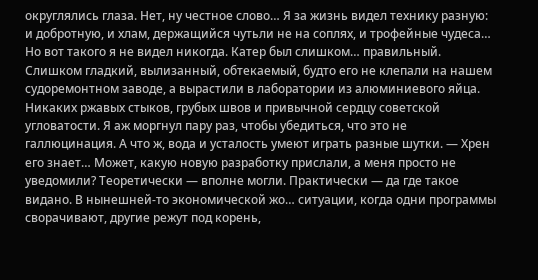округлялись глаза. Нет, ну честное слово… Я за жизнь видел технику разную: и добротную, и хлам, держащийся чутьли не на соплях, и трофейные чудеса… Но вот такого я не видел никогда. Катер был слишком… правильный. Слишком гладкий, вылизанный, обтекаемый, будто его не клепали на нашем судоремонтном заводе, а вырастили в лаборатории из алюминиевого яйца. Никаких ржавых стыков, грубых швов и привычной сердцу советской угловатости. Я аж моргнул пару раз, чтобы убедиться, что это не галлюцинация. А что ж, вода и усталость умеют играть разные шутки. — Хрен его знает… Может, какую новую разработку прислали, а меня просто не уведомили? Теоретически — вполне могли. Практически — да где такое видано. В нынешней-то экономической жо… ситуации, когда одни программы сворачивают, другие режут под корень,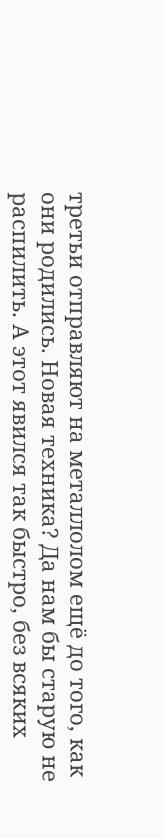третьи отправляют на металлолом ещё до того, как они родились. Новая техника? Да нам бы старую не распилить. А этот явился так быстро, без всяких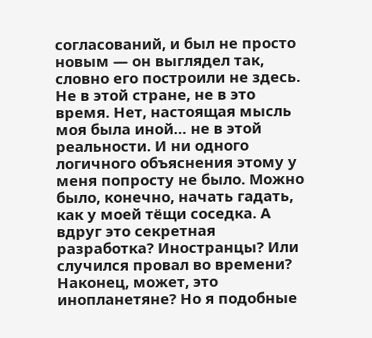согласований, и был не просто новым — он выглядел так, словно его построили не здесь. Не в этой стране, не в это время. Нет, настоящая мысль моя была иной… не в этой реальности. И ни одного логичного объяснения этому у меня попросту не было. Можно было, конечно, начать гадать, как у моей тёщи соседка. А вдруг это секретная разработка? Иностранцы? Или случился провал во времени? Наконец, может, это инопланетяне? Но я подобные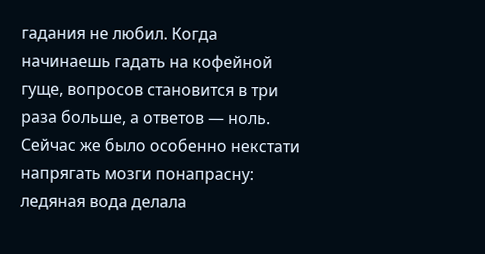гадания не любил. Когда начинаешь гадать на кофейной гуще, вопросов становится в три раза больше, а ответов — ноль. Сейчас же было особенно некстати напрягать мозги понапрасну: ледяная вода делала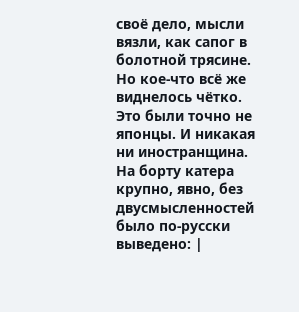своё дело, мысли вязли, как сапог в болотной трясине. Но кое-что всё же виднелось чётко. Это были точно не японцы. И никакая ни иностранщина. На борту катера крупно, явно, без двусмысленностей было по-русски выведено: |